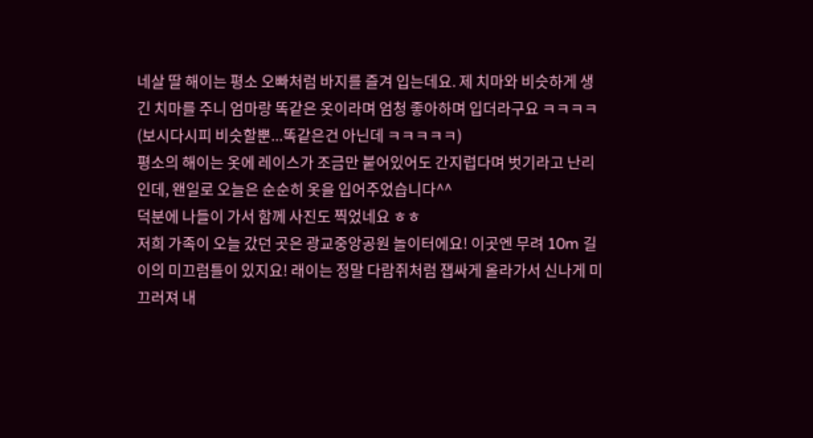네살 딸 해이는 평소 오빠처럼 바지를 즐겨 입는데요. 제 치마와 비슷하게 생긴 치마를 주니 엄마랑 똑같은 옷이라며 엄청 좋아하며 입더라구요 ㅋㅋㅋㅋ (보시다시피 비슷할뿐...똑같은건 아닌데 ㅋㅋㅋㅋㅋ)
평소의 해이는 옷에 레이스가 조금만 붙어있어도 간지럽다며 벗기라고 난리인데, 왠일로 오늘은 순순히 옷을 입어주었습니다^^
덕분에 나들이 가서 함께 사진도 찍었네요 ㅎㅎ
저희 가족이 오늘 갔던 곳은 광교중앙공원 놀이터에요! 이곳엔 무려 10m 길이의 미끄럼틀이 있지요! 래이는 정말 다람쥐처럼 잽싸게 올라가서 신나게 미끄러져 내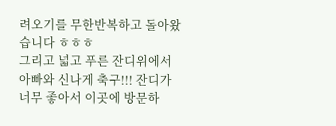려오기를 무한반복하고 돌아왔습니다 ㅎㅎㅎ
그리고 넓고 푸른 잔디위에서 아빠와 신나게 축구!!! 잔디가 너무 좋아서 이곳에 방문하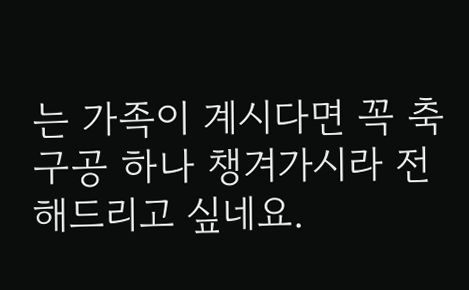는 가족이 계시다면 꼭 축구공 하나 챙겨가시라 전해드리고 싶네요.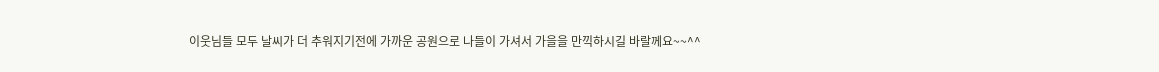이웃님들 모두 날씨가 더 추워지기전에 가까운 공원으로 나들이 가셔서 가을을 만끽하시길 바랄께요~~^^